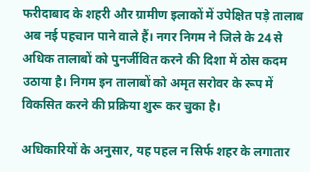फरीदाबाद के शहरी और ग्रामीण इलाकों में उपेक्षित पड़े तालाब अब नई पहचान पाने वाले हैं। नगर निगम ने जिले के 24 से अधिक तालाबों को पुनर्जीवित करने की दिशा में ठोस कदम उठाया है। निगम इन तालाबों को अमृत सरोवर के रूप में विकसित करने की प्रक्रिया शुरू कर चुका है।

अधिकारियों के अनुसार, यह पहल न सिर्फ शहर के लगातार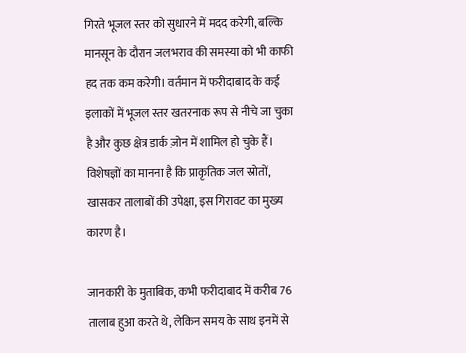गिरते भूजल स्तर को सुधारने में मदद करेगी, बल्कि मानसून के दौरान जलभराव की समस्या को भी काफी हद तक कम करेगी। वर्तमान में फरीदाबाद के कई इलाकों में भूजल स्तर खतरनाक रूप से नीचे जा चुका है और कुछ क्षेत्र डार्क ज़ोन में शामिल हो चुके हैं। विशेषज्ञों का मानना है कि प्राकृतिक जल स्रोतों, खासकर तालाबों की उपेक्षा, इस गिरावट का मुख्य कारण है।

जानकारी के मुताबिक, कभी फरीदाबाद में करीब 76 तालाब हुआ करते थे, लेकिन समय के साथ इनमें से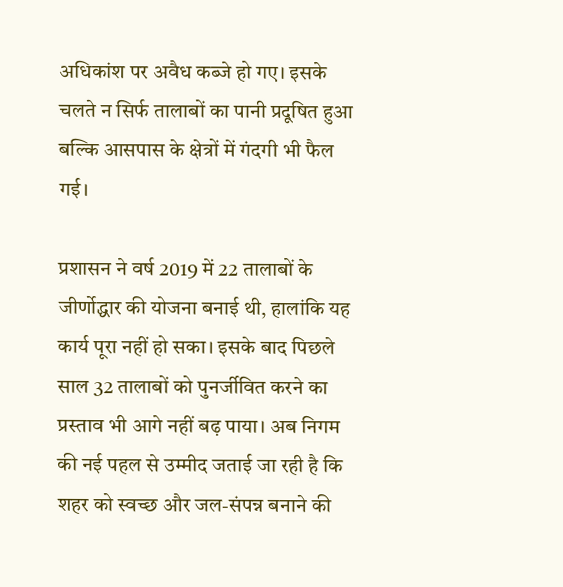अधिकांश पर अवैध कब्जे हो गए। इसके चलते न सिर्फ तालाबों का पानी प्रदूषित हुआ बल्कि आसपास के क्षेत्रों में गंदगी भी फैल गई।

प्रशासन ने वर्ष 2019 में 22 तालाबों के जीर्णोद्धार की योजना बनाई थी, हालांकि यह कार्य पूरा नहीं हो सका। इसके बाद पिछले साल 32 तालाबों को पुनर्जीवित करने का प्रस्ताव भी आगे नहीं बढ़ पाया। अब निगम की नई पहल से उम्मीद जताई जा रही है कि शहर को स्वच्छ और जल-संपन्न बनाने की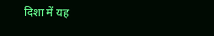दिशा में यह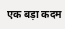एक बड़ा कदम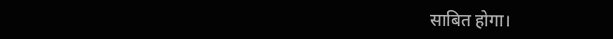साबित होगा।